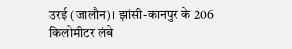उरई (जालौन)। झांसी-कानपुर के 206 किलोमीटर लंबे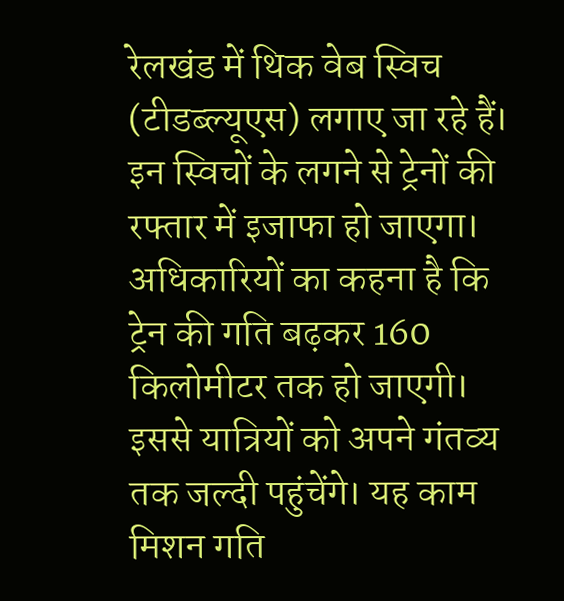रेलखंड में थिक वेब स्विच (टीडब्ल्यूएस) लगाए जा रहे हैं। इन स्विचों के लगने से ट्रेनों की रफ्तार में इजाफा हो जाएगा। अधिकारियों का कहना है कि ट्रेन की गति बढ़कर 160 किलोमीटर तक हो जाएगी। इससे यात्रियों को अपने गंतव्य तक जल्दी पहुंचेंगे। यह काम मिशन गति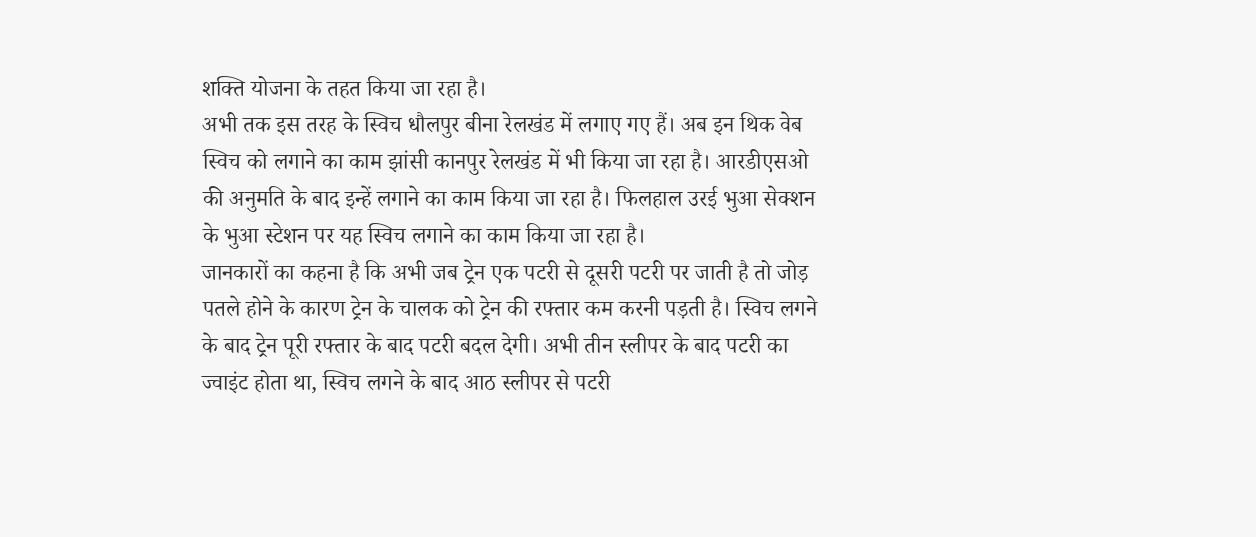शक्ति योजना के तहत किया जा रहा है।
अभी तक इस तरह के स्विच धौलपुर बीना रेलखंड में लगाए गए हैं। अब इन थिक वेब स्विच को लगाने का काम झांसी कानपुर रेलखंड में भी किया जा रहा है। आरडीएसओ की अनुमति के बाद इन्हें लगाने का काम किया जा रहा है। फिलहाल उरई भुआ सेक्शन के भुआ स्टेशन पर यह स्विच लगाने का काम किया जा रहा है।
जानकारों का कहना है कि अभी जब ट्रेन एक पटरी से दूसरी पटरी पर जाती है तो जोड़ पतले होने के कारण ट्रेन के चालक को ट्रेन की रफ्तार कम करनी पड़ती है। स्विच लगने के बाद ट्रेन पूरी रफ्तार के बाद पटरी बदल देगी। अभी तीन स्लीपर के बाद पटरी का ज्वाइंट होता था, स्विच लगने के बाद आठ स्लीपर से पटरी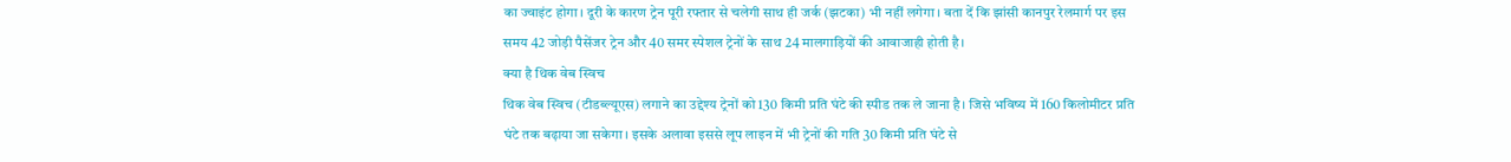का ज्वाइंट होगा। दूरी के कारण ट्रेन पूरी रफ्तार से चलेगी साथ ही जर्क (झटका) भी नहीं लगेगा। बता दें कि झांसी कानपुर रेलमार्ग पर इस समय 42 जोड़ी पैसेंजर ट्रेन और 40 समर स्पेशल ट्रेनों के साथ 24 मालगाड़ियों की आवाजाही होती है।
क्या है थिक वेब स्विच
थिक वेब स्विच (टीडब्ल्यूएस) लगाने का उद्देश्य ट्रेनों को 130 किमी प्रति घंटे की स्पीड तक ले जाना है। जिसे भविष्य में 160 किलोमीटर प्रति घंटे तक बढ़ाया जा सकेगा। इसके अलावा इससे लूप लाइन में भी ट्रेनों की गति 30 किमी प्रति घंटे से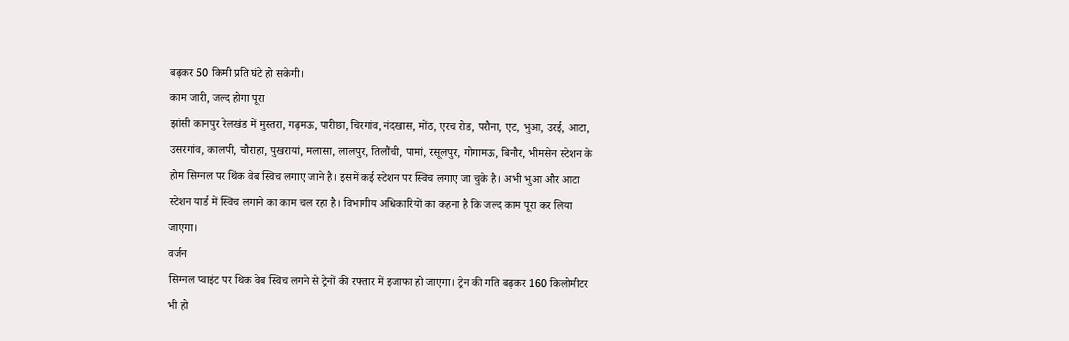बढ़कर 50 किमी प्रति घंटे हो सकेगी।
काम जारी, जल्द होगा पूरा
झांसी कानपुर रेलखंड में मुस्तरा, गढ़मऊ, पारीछा, चिरगांव, नंदखास, मोंठ, एरच रोड, परौना, एट, भुआ, उरई, आटा, उसरगांव, कालपी, चौराहा, पुखरायां, मलासा, लालपुर, तिलौंची, पामां, रसूलपुर, गोगामऊ, बिनौर, भीमसेन स्टेशन के होम सिग्नल पर थिंक वेब स्विच लगाए जाने है। इसमें कई स्टेशन पर स्विच लगाए जा चुके है। अभी भुआ और आटा स्टेशन यार्ड में स्विच लगाने का काम चल रहा है। विभागीय अधिकारियों का कहना है कि जल्द काम पूरा कर लिया जाएगा।
वर्जन
सिग्नल प्वाइंट पर थिक वेब स्विच लगने से ट्रेनों की रफ्तार में इजाफा हो जाएगा। ट्रेन की गति बढ़कर 160 किलोमीटर भी हो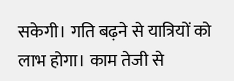सकेगी। गति बढ़ने से यात्रियों को लाभ होगा। काम तेजी से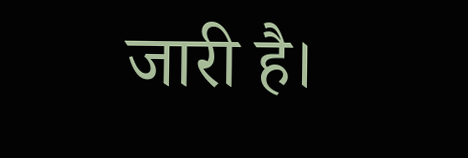जारी है।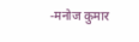-मनोज कुमार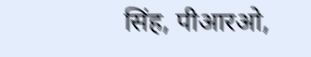सिंह, पीआरओ,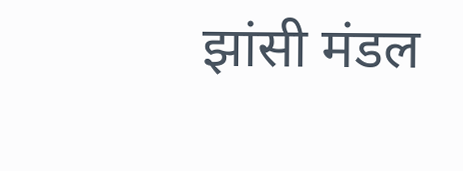झांसी मंडल